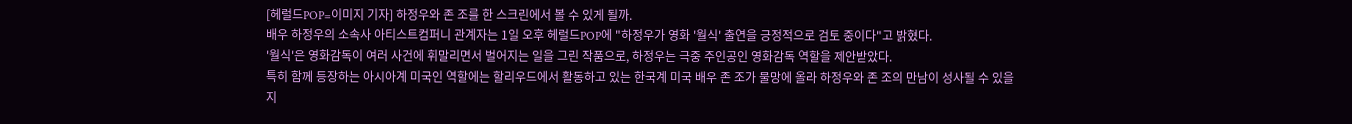[헤럴드POP=이미지 기자] 하정우와 존 조를 한 스크린에서 볼 수 있게 될까.
배우 하정우의 소속사 아티스트컴퍼니 관계자는 1일 오후 헤럴드POP에 "하정우가 영화 '월식' 출연을 긍정적으로 검토 중이다"고 밝혔다.
'월식'은 영화감독이 여러 사건에 휘말리면서 벌어지는 일을 그린 작품으로, 하정우는 극중 주인공인 영화감독 역할을 제안받았다.
특히 함께 등장하는 아시아계 미국인 역할에는 할리우드에서 활동하고 있는 한국계 미국 배우 존 조가 물망에 올라 하정우와 존 조의 만남이 성사될 수 있을지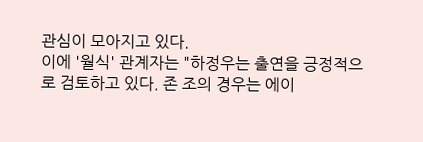관심이 모아지고 있다.
이에 '월식' 관계자는 "하정우는 출연을 긍정적으로 검토하고 있다. 존 조의 경우는 에이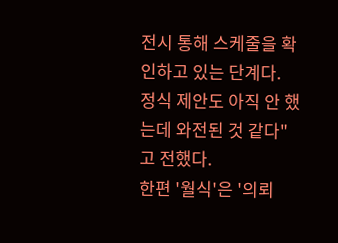전시 통해 스케줄을 확인하고 있는 단계다. 정식 제안도 아직 안 했는데 와전된 것 같다"고 전했다.
한편 '월식'은 '의뢰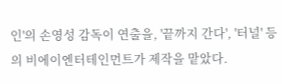인'의 손영성 감독이 연출을, '끝까지 간다', '터널' 등의 비에이엔터테인먼트가 제작을 맡았다.